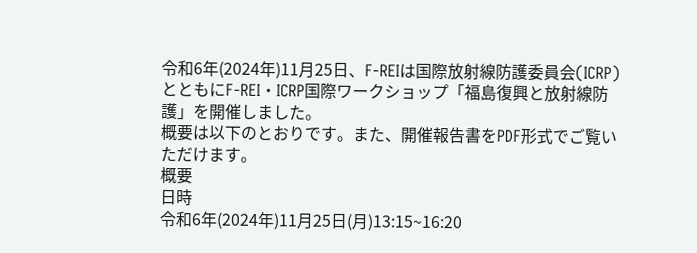令和6年(2024年)11月25日、F-REIは国際放射線防護委員会(ICRP)とともにF-REI・ICRP国際ワークショップ「福島復興と放射線防護」を開催しました。
概要は以下のとおりです。また、開催報告書をPDF形式でご覧いただけます。
概要
日時
令和6年(2024年)11月25日(月)13:15~16:20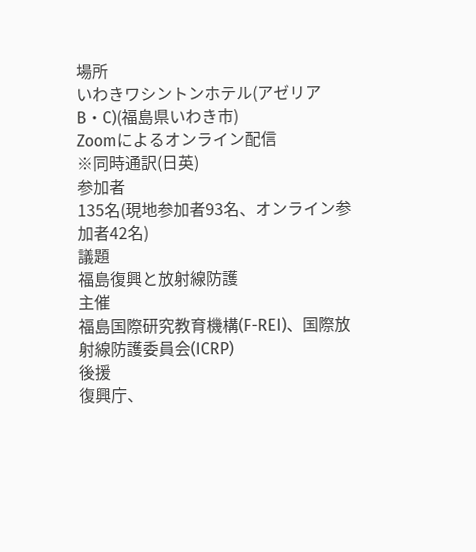場所
いわきワシントンホテル(アゼリアB・C)(福島県いわき市)
Zoomによるオンライン配信
※同時通訳(日英)
参加者
135名(現地参加者93名、オンライン参加者42名)
議題
福島復興と放射線防護
主催
福島国際研究教育機構(F-REI)、国際放射線防護委員会(ICRP)
後援
復興庁、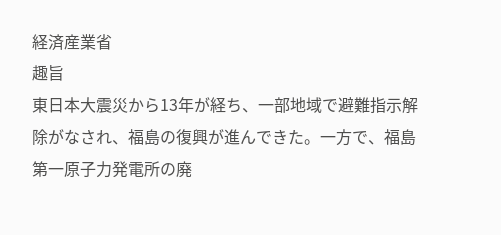経済産業省
趣旨
東日本大震災から13年が経ち、一部地域で避難指示解除がなされ、福島の復興が進んできた。一方で、福島第一原子力発電所の廃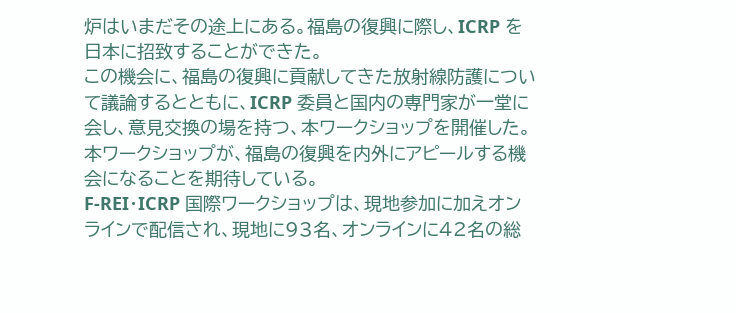炉はいまだその途上にある。福島の復興に際し、ICRP を日本に招致することができた。
この機会に、福島の復興に貢献してきた放射線防護について議論するとともに、ICRP 委員と国内の専門家が一堂に会し、意見交換の場を持つ、本ワークショップを開催した。本ワークショップが、福島の復興を内外にアピールする機会になることを期待している。
F-REI・ICRP 国際ワークショップは、現地参加に加えオンラインで配信され、現地に93名、オンラインに42名の総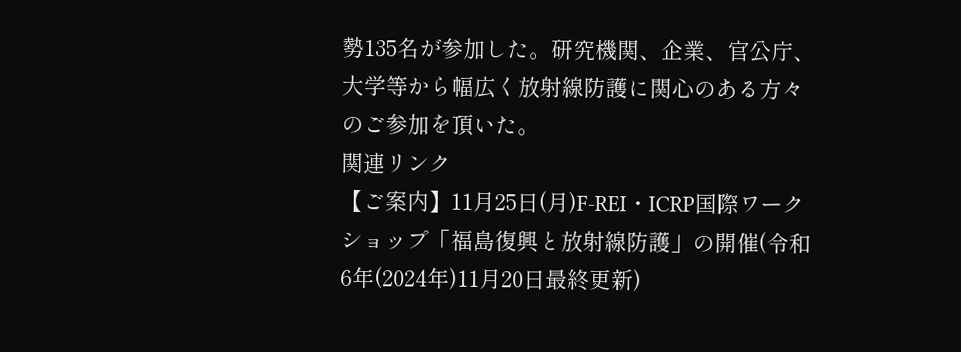勢135名が参加した。研究機関、企業、官公庁、大学等から幅広く放射線防護に関心のある方々のご参加を頂いた。
関連リンク
【ご案内】11月25日(月)F-REI・ICRP国際ワークショップ「福島復興と放射線防護」の開催(令和6年(2024年)11月20日最終更新)